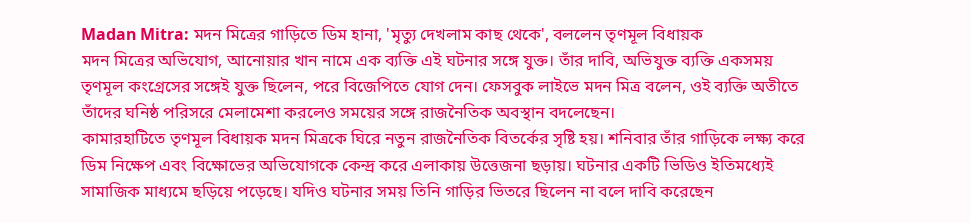Madan Mitra: মদন মিত্রের গাড়িতে ডিম হানা, 'মৃত্যু দেখলাম কাছ থেকে', বললেন তৃণমূল বিধায়ক
মদন মিত্রের অভিযোগ, আনোয়ার খান নামে এক ব্যক্তি এই ঘটনার সঙ্গে যুক্ত। তাঁর দাবি, অভিযুক্ত ব্যক্তি একসময় তৃণমূল কংগ্রেসের সঙ্গেই যুক্ত ছিলেন, পরে বিজেপিতে যোগ দেন। ফেসবুক লাইভে মদন মিত্র বলেন, ওই ব্যক্তি অতীতে তাঁদের ঘনিষ্ঠ পরিসরে মেলামেশা করলেও সময়ের সঙ্গে রাজনৈতিক অবস্থান বদলেছেন।
কামারহাটিতে তৃণমূল বিধায়ক মদন মিত্রকে ঘিরে নতুন রাজনৈতিক বিতর্কের সৃষ্টি হয়। শনিবার তাঁর গাড়িকে লক্ষ্য করে ডিম নিক্ষেপ এবং বিক্ষোভের অভিযোগকে কেন্দ্র করে এলাকায় উত্তেজনা ছড়ায়। ঘটনার একটি ভিডিও ইতিমধ্যেই সামাজিক মাধ্যমে ছড়িয়ে পড়েছে। যদিও ঘটনার সময় তিনি গাড়ির ভিতরে ছিলেন না বলে দাবি করেছেন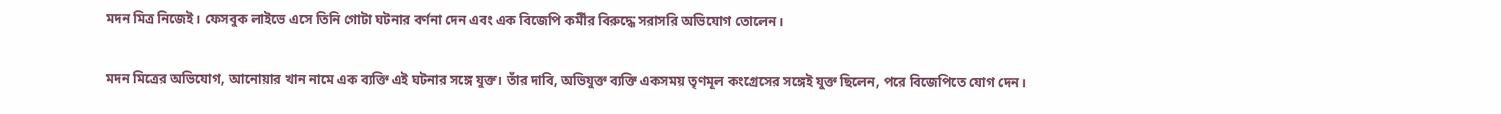মদন মিত্র নিজেই। ফেসবুক লাইভে এসে তিনি গোটা ঘটনার বর্ণনা দেন এবং এক বিজেপি কর্মীর বিরুদ্ধে সরাসরি অভিযোগ তোলেন।

মদন মিত্রের অভিযোগ, আনোয়ার খান নামে এক ব্যক্তি এই ঘটনার সঙ্গে যুক্ত। তাঁর দাবি, অভিযুক্ত ব্যক্তি একসময় তৃণমূল কংগ্রেসের সঙ্গেই যুক্ত ছিলেন, পরে বিজেপিতে যোগ দেন।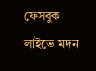ফেসবুক লাইভে মদন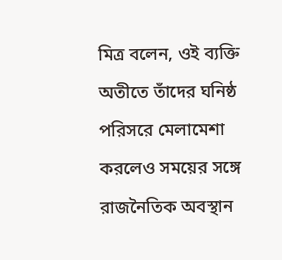মিত্র বলেন, ওই ব্যক্তি অতীতে তাঁদের ঘনিষ্ঠ পরিসরে মেলামেশা করলেও সময়ের সঙ্গে রাজনৈতিক অবস্থান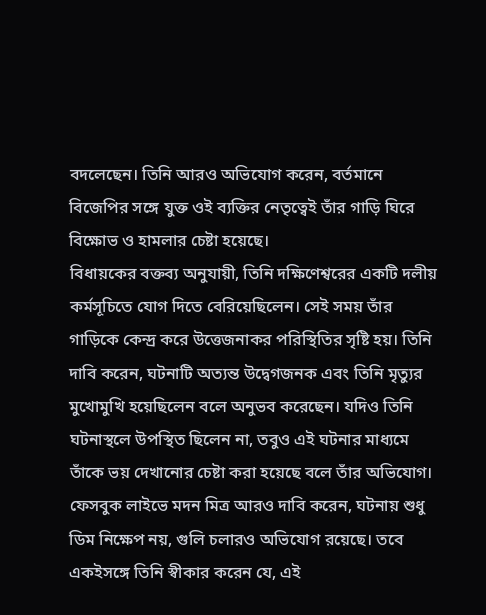বদলেছেন। তিনি আরও অভিযোগ করেন, বর্তমানে বিজেপির সঙ্গে যুক্ত ওই ব্যক্তির নেতৃত্বেই তাঁর গাড়ি ঘিরে বিক্ষোভ ও হামলার চেষ্টা হয়েছে।
বিধায়কের বক্তব্য অনুযায়ী, তিনি দক্ষিণেশ্বরের একটি দলীয় কর্মসূচিতে যোগ দিতে বেরিয়েছিলেন। সেই সময় তাঁর গাড়িকে কেন্দ্র করে উত্তেজনাকর পরিস্থিতির সৃষ্টি হয়। তিনি দাবি করেন, ঘটনাটি অত্যন্ত উদ্বেগজনক এবং তিনি মৃত্যুর মুখোমুখি হয়েছিলেন বলে অনুভব করেছেন। যদিও তিনি ঘটনাস্থলে উপস্থিত ছিলেন না, তবুও এই ঘটনার মাধ্যমে তাঁকে ভয় দেখানোর চেষ্টা করা হয়েছে বলে তাঁর অভিযোগ।
ফেসবুক লাইভে মদন মিত্র আরও দাবি করেন, ঘটনায় শুধু ডিম নিক্ষেপ নয়, গুলি চলারও অভিযোগ রয়েছে। তবে একইসঙ্গে তিনি স্বীকার করেন যে, এই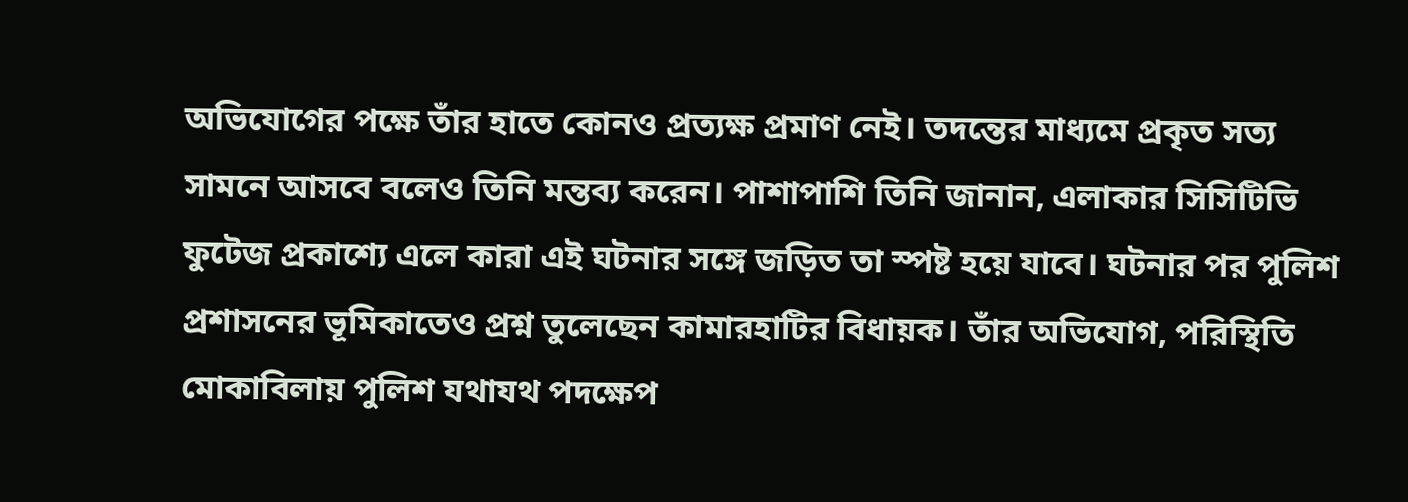অভিযোগের পক্ষে তাঁর হাতে কোনও প্রত্যক্ষ প্রমাণ নেই। তদন্তের মাধ্যমে প্রকৃত সত্য সামনে আসবে বলেও তিনি মন্তব্য করেন। পাশাপাশি তিনি জানান, এলাকার সিসিটিভি ফুটেজ প্রকাশ্যে এলে কারা এই ঘটনার সঙ্গে জড়িত তা স্পষ্ট হয়ে যাবে। ঘটনার পর পুলিশ প্রশাসনের ভূমিকাতেও প্রশ্ন তুলেছেন কামারহাটির বিধায়ক। তাঁর অভিযোগ, পরিস্থিতি মোকাবিলায় পুলিশ যথাযথ পদক্ষেপ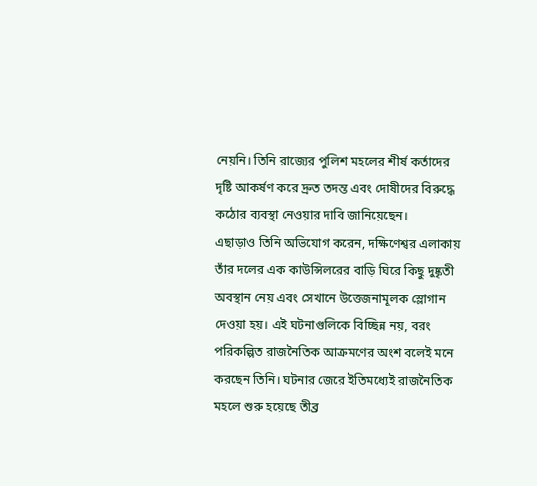নেয়নি। তিনি রাজ্যের পুলিশ মহলের শীর্ষ কর্তাদের দৃষ্টি আকর্ষণ করে দ্রুত তদন্ত এবং দোষীদের বিরুদ্ধে কঠোর ব্যবস্থা নেওয়ার দাবি জানিয়েছেন।
এছাড়াও তিনি অভিযোগ করেন, দক্ষিণেশ্বর এলাকায় তাঁর দলের এক কাউন্সিলরের বাড়ি ঘিরে কিছু দুষ্কৃতী অবস্থান নেয় এবং সেখানে উত্তেজনামূলক স্লোগান দেওয়া হয়। এই ঘটনাগুলিকে বিচ্ছিন্ন নয়, বরং পরিকল্পিত রাজনৈতিক আক্রমণের অংশ বলেই মনে করছেন তিনি। ঘটনার জেরে ইতিমধ্যেই রাজনৈতিক মহলে শুরু হয়েছে তীব্র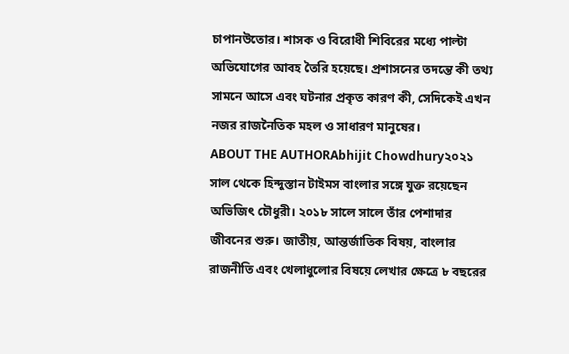চাপানউতোর। শাসক ও বিরোধী শিবিরের মধ্যে পাল্টা অভিযোগের আবহ তৈরি হয়েছে। প্রশাসনের তদন্তে কী তথ্য সামনে আসে এবং ঘটনার প্রকৃত কারণ কী, সেদিকেই এখন নজর রাজনৈতিক মহল ও সাধারণ মানুষের।
ABOUT THE AUTHORAbhijit Chowdhury২০২১ সাল থেকে হিন্দুস্তান টাইমস বাংলার সঙ্গে যুক্ত রয়েছেন অভিজিৎ চৌধুরী। ২০১৮ সালে সালে তাঁর পেশাদার জীবনের শুরু। জাতীয়, আন্তর্জাতিক বিষয়, বাংলার রাজনীতি এবং খেলাধুলোর বিষয়ে লেখার ক্ষেত্রে ৮ বছরের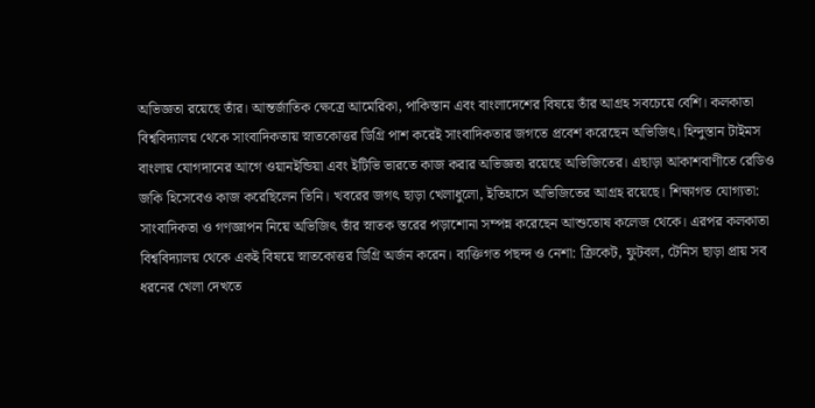অভিজ্ঞতা রয়েছে তাঁর। আন্তর্জাতিক ক্ষেত্রে আমেরিকা, পাকিস্তান এবং বাংলাদেশের বিষয়ে তাঁর আগ্রহ সবচেয়ে বেশি। কলকাতা বিশ্ববিদ্যালয় থেকে সাংবাদিকতায় স্নাতকোত্তর ডিগ্রি পাশ করেই সাংবাদিকতার জগতে প্রবেশ করেছেন অভিজিৎ। হিন্দুস্তান টাইমস বাংলায় যোগদানের আগে ওয়ানইন্ডিয়া এবং ইটিভি ভারতে কাজ করার অভিজ্ঞতা রয়েছে অভিজিতের। এছাড়া আকাশবাণীতে রেডিও জকি হিসেবেও কাজ করেছিলেন তিনি। খবরের জগৎ ছাড়া খেলাধুলো, ইতিহাসে অভিজিতের আগ্রহ রয়েছে। শিক্ষাগত যোগ্যতা: সাংবাদিকতা ও গণজ্ঞাপন নিয়ে অভিজিৎ তাঁর স্নাতক স্তরের পড়াশোনা সম্পন্ন করেছেন আশুতোষ কলেজ থেকে। এরপর কলকাতা বিশ্ববিদ্যালয় থেকে একই বিষয়ে স্নাতকোত্তর ডিগ্রি অর্জন করেন। ব্যক্তিগত পছন্দ ও নেশা: ক্রিকেট, ফুটবল, টেনিস ছাড়া প্রায় সব ধরনের খেলা দেখতে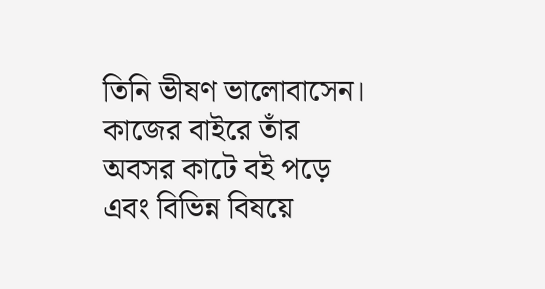তিনি ভীষণ ভালোবাসেন। কাজের বাইরে তাঁর অবসর কাটে বই পড়ে এবং বিভিন্ন বিষয়ে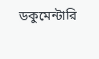ডকুমেন্টারি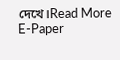দেখে।Read More
E-Paper